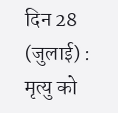दिन 28 (जुलाई) : मृत्यु को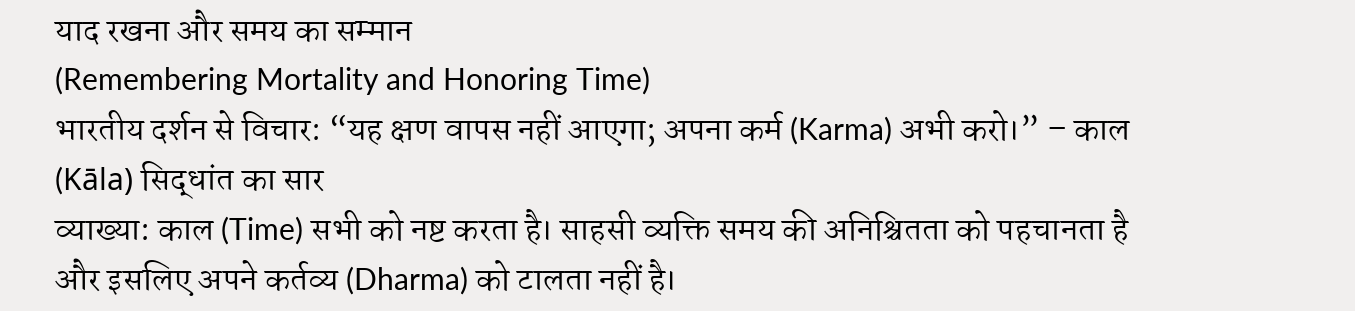याद रखना और समय का सम्मान
(Remembering Mortality and Honoring Time)
भारतीय दर्शन से विचार: “यह क्षण वापस नहीं आएगा; अपना कर्म (Karma) अभी करो।” – काल (Kāla) सिद्धांत का सार
व्याख्या: काल (Time) सभी को नष्ट करता है। साहसी व्यक्ति समय की अनिश्चितता को पहचानता है और इसलिए अपने कर्तव्य (Dharma) को टालता नहीं है।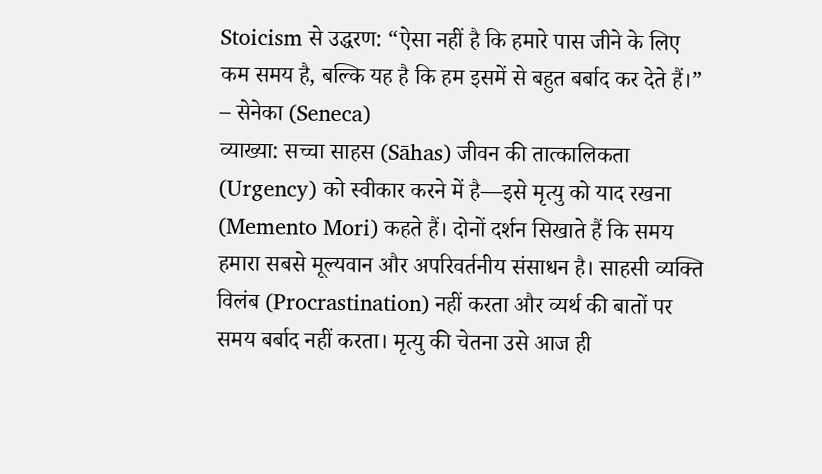Stoicism से उद्धरण: “ऐसा नहीं है कि हमारे पास जीने के लिए कम समय है, बल्कि यह है कि हम इसमें से बहुत बर्बाद कर देते हैं।” – सेनेका (Seneca)
व्याख्या: सच्चा साहस (Sāhas) जीवन की तात्कालिकता (Urgency) को स्वीकार करने में है—इसे मृत्यु को याद रखना (Memento Mori) कहते हैं। दोनों दर्शन सिखाते हैं कि समय हमारा सबसे मूल्यवान और अपरिवर्तनीय संसाधन है। साहसी व्यक्ति विलंब (Procrastination) नहीं करता और व्यर्थ की बातों पर समय बर्बाद नहीं करता। मृत्यु की चेतना उसे आज ही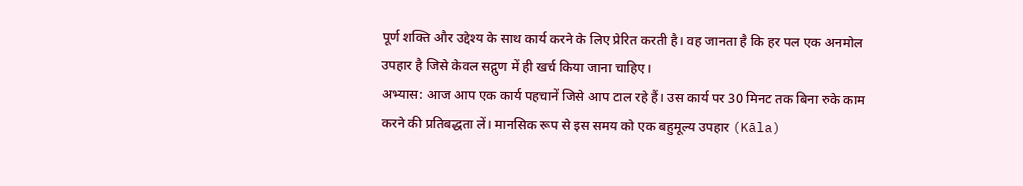पूर्ण शक्ति और उद्देश्य के साथ कार्य करने के लिए प्रेरित करती है। वह जानता है कि हर पल एक अनमोल उपहार है जिसे केवल सद्गुण में ही खर्च किया जाना चाहिए।
अभ्यास: आज आप एक कार्य पहचानें जिसे आप टाल रहे हैं। उस कार्य पर 30 मिनट तक बिना रुके काम करने की प्रतिबद्धता लें। मानसिक रूप से इस समय को एक बहुमूल्य उपहार (Kāla)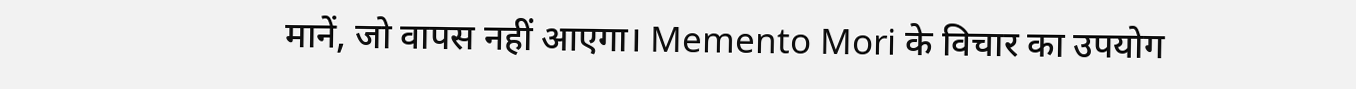मानें, जो वापस नहीं आएगा। Memento Mori के विचार का उपयोग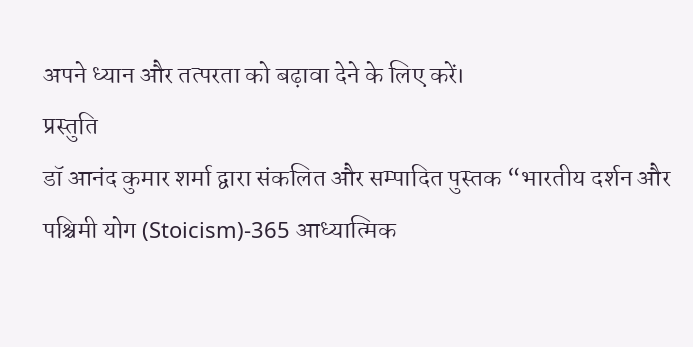अपने ध्यान और तत्परता को बढ़ावा देने के लिए करें।
प्रस्तुति
डॉ आनंद कुमार शर्मा द्वारा संकलित और सम्पादित पुस्तक “भारतीय दर्शन और पश्चिमी योग (Stoicism)-365 आध्यात्मिक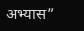अभ्यास”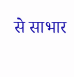से साभार